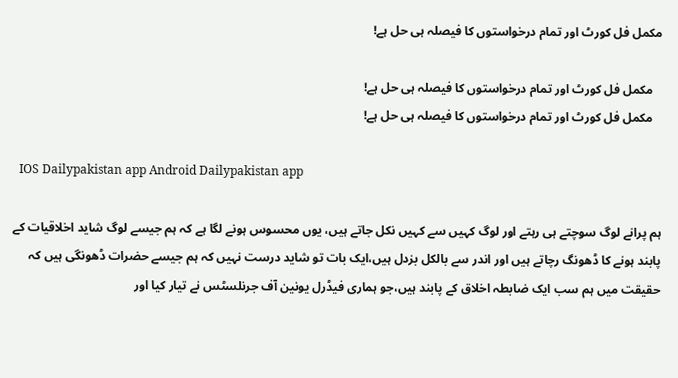مکمل فل کورٹ اور تمام درخواستوں کا فیصلہ ہی حل ہے!

   مکمل فل کورٹ اور تمام درخواستوں کا فیصلہ ہی حل ہے!
   مکمل فل کورٹ اور تمام درخواستوں کا فیصلہ ہی حل ہے!

  IOS Dailypakistan app Android Dailypakistan app

ہم پرانے لوگ سوچتے ہی رہتے اور لوگ کہیں سے کہیں نکل جاتے ہیں، یوں محسوس ہونے لگا ہے کہ ہم جیسے لوگ شاید اخلاقیات کے پابند ہونے کا ڈھونگ رچاتے ہیں اور اندر سے بالکل بزدل ہیں،ایک بات تو شاید درست نہیں کہ ہم جیسے حضرات ڈھونگی ہیں کہ حقیقت میں ہم سب ایک ضابطہ اخلاق کے پابند ہیں،جو ہماری فیڈرل یونین آف جرنلسٹس نے تیار کیا اور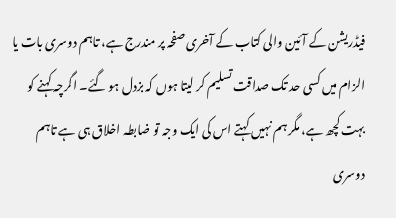فیڈریشن کے آئین والی کتاب کے آخری صفحہ پر مندرج ہے، تاہم دوسری بات یا الزام میں کسی حد تک صداقت تسلیم کر لیتا ہوں کہ بزدل ہو گئے۔ اگرچہ کہنے کو بہت کچھ ہے، مگر ہم نہیں کہتے اس کی ایک وجہ تو ضابطہ اخلاق ہی ہے تاہم دوسری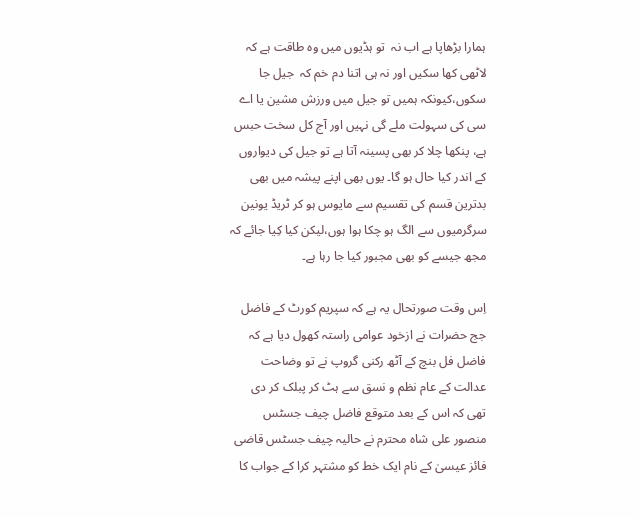ہمارا بڑھاپا ہے اب نہ  تو ہڈیوں میں وہ طاقت ہے کہ لاٹھی کھا سکیں اور نہ ہی اتنا دم خم کہ  جیل جا سکوں،کیونکہ ہمیں تو جیل میں ورزش مشین یا اے سی کی سہولت ملے گی نہیں اور آج کل سخت حبس ہے، پنکھا چلا کر بھی پسینہ آتا ہے تو جیل کی دیواروں کے اندر کیا حال ہو گا۔ یوں بھی اپنے پیشہ میں بھی بدترین قسم کی تقسیم سے مایوس ہو کر ٹریڈ یونین سرگرمیوں سے الگ ہو چکا ہوا ہوں،لیکن کیا کِیا جائے کہ مجھ جیسے کو بھی مجبور کیا جا رہا ہے۔

اِس وقت صورتحال یہ ہے کہ سپریم کورٹ کے فاضل جج حضرات نے ازخود عوامی راستہ کھول دیا ہے کہ فاضل فل بنچ کے آٹھ رکنی گروپ نے تو وضاحت عدالت کے عام نظم و نسق سے ہٹ کر پبلک کر دی تھی کہ اس کے بعد متوقع فاضل چیف جسٹس منصور علی شاہ محترم نے حالیہ چیف جسٹس قاضی فائز عیسیٰ کے نام ایک خط کو مشتہر کرا کے جواب کا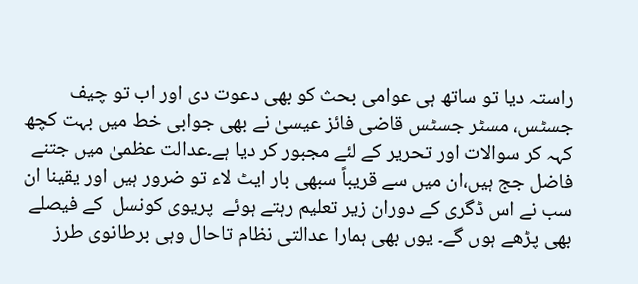راستہ دیا تو ساتھ ہی عوامی بحث کو بھی دعوت دی اور اب تو چیف جسٹس، مسٹر جسٹس قاضی فائز عیسیٰ نے بھی جوابی خط میں بہت کچھ کہہ کر سوالات اور تحریر کے لئے مجبور کر دیا ہے۔عدالت عظمیٰ میں جتنے فاضل جج ہیں،ان میں سے قریباً سبھی بار ایٹ لاء تو ضرور ہیں اور یقینا ان سب نے اس ڈگری کے دوران زیر تعلیم رہتے ہوئے  پریوی کونسل  کے فیصلے بھی پڑھے ہوں گے۔ یوں بھی ہمارا عدالتی نظام تاحال وہی برطانوی طرز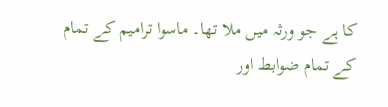کا ہے جو ورثہ میں ملا تھا۔ ماسوا ترامیم کے تمام کے تمام ضوابط اور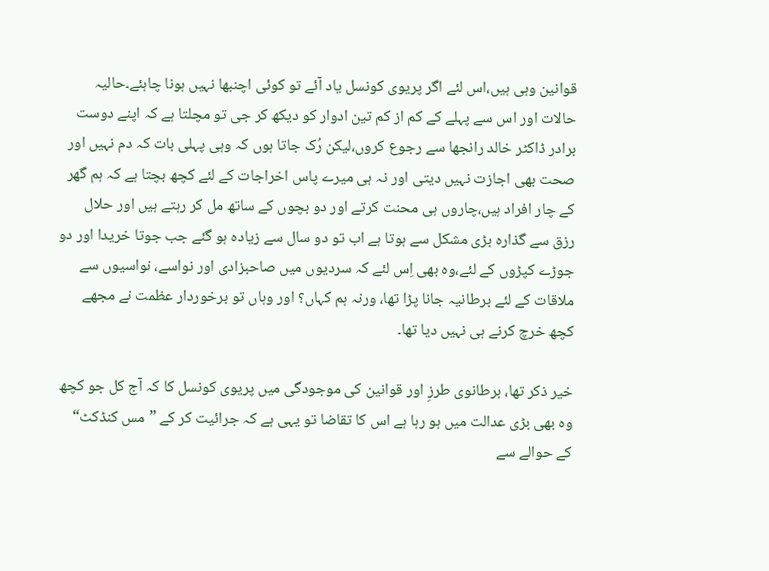قوانین وہی ہیں،اس لئے اگر پریوی کونسل یاد آئے تو کوئی اچنبھا نہیں ہونا چاہئے۔حالیہ حالات اور اس سے پہلے کے کم از کم تین ادوار کو دیکھ کر جی تو مچلتا ہے کہ اپنے دوست برادر ڈاکٹر خالد رانجھا سے رجوع کروں،لیکن رُک جاتا ہوں کہ وہی پہلی بات کہ دم نہیں اور صحت بھی اجازت نہیں دیتی اور نہ ہی میرے پاس اخراجات کے لئے کچھ بچتا ہے کہ ہم گھر کے چار افراد ہیں،چاروں ہی محنت کرتے اور دو بچوں کے ساتھ مل کر رہتے ہیں اور حلال رزق سے گذارہ بڑی مشکل سے ہوتا ہے اب تو دو سال سے زیادہ ہو گئے جب جوتا خریدا اور دو جوڑے کپڑوں کے لئے،وہ بھی اِس لئے کہ سردیوں میں صاحبزادی اور نواسے، نواسیوں سے ملاقات کے لئے برطانیہ جانا پڑا تھا، ورنہ ہم کہاں؟ اور وہاں تو برخوردار عظمت نے مجھے کچھ خرچ کرنے ہی نہیں دیا تھا۔

خیر ذکر تھا، برطانوی طرزِ اور قوانین کی موجودگی میں پریوی کونسل کا کہ آج کل جو کچھ وہ بھی بڑی عدالت میں ہو رہا ہے اس کا تقاضا تو یہی ہے کہ جرائیت کر کے ”مس کنڈکٹ“ کے حوالے سے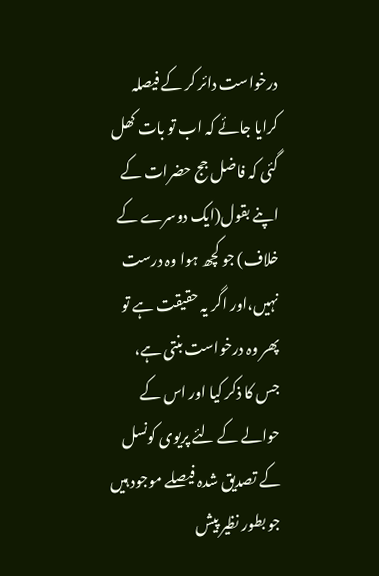درخواست دائر کر کے فیصلہ کرایا جائے کہ اب تو بات کھل گئی کہ فاضل جج حضرات کے اپنے بقول(ایک دوسرے کے خلاف) جو کچھ ہوا وہ درست نہیں،اور اگر یہ حقیقت ہے تو پھر وہ درخواست بنتی ہے، جس کا ذکر کیا اور اس کے حوالے کے لئے پریوی کونسل کے تصدیق شدہ فیصلے موجود ہیں جو بطور نظیر پیش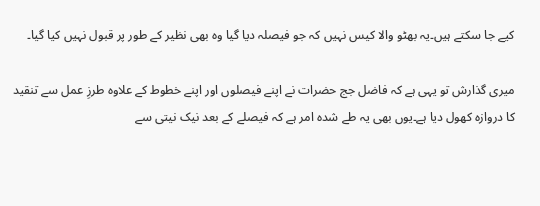کیے جا سکتے ہیں۔یہ بھٹو والا کیس نہیں کہ جو فیصلہ دیا گیا وہ بھی نظیر کے طور پر قبول نہیں کیا گیا۔

میری گذارش تو یہی ہے کہ فاضل جج حضرات نے اپنے فیصلوں اور اپنے خطوط کے علاوہ طرزِ عمل سے تنقید کا دروازہ کھول دیا ہے۔یوں بھی یہ طے شدہ امر ہے کہ فیصلے کے بعد نیک نیتی سے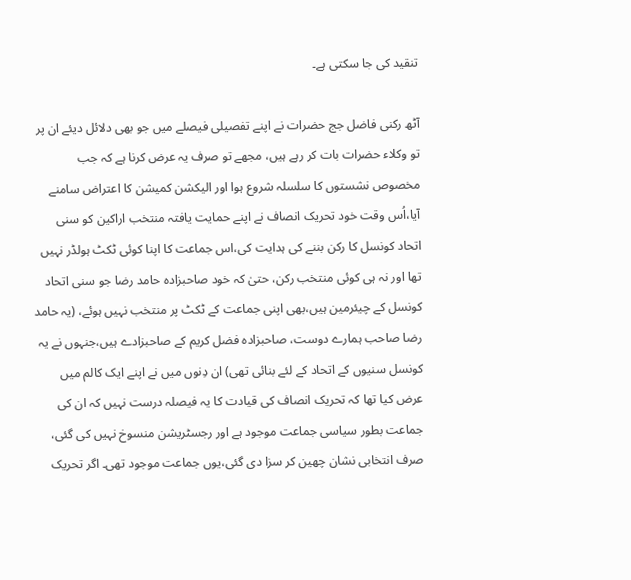تنقید کی جا سکتی ہے۔

آٹھ رکنی فاضل جج حضرات نے اپنے تفصیلی فیصلے میں جو بھی دلائل دیئے ان پر تو وکلاء حضرات بات کر رہے ہیں، مجھے تو صرف یہ عرض کرنا ہے کہ جب مخصوص نشستوں کا سلسلہ شروع ہوا اور الیکشن کمیشن کا اعتراض سامنے آیا،اُس وقت خود تحریک انصاف نے اپنے حمایت یافتہ منتخب اراکین کو سنی اتحاد کونسل کا رکن بننے کی ہدایت کی،اس جماعت کا اپنا کوئی ٹکٹ ہولڈر نہیں تھا اور نہ ہی کوئی منتخب رکن، حتیٰ کہ خود صاحبزادہ حامد رضا جو سنی اتحاد کونسل کے چیئرمین ہیں،بھی اپنی جماعت کے ٹکٹ پر منتخب نہیں ہوئے، (یہ حامد رضا صاحب ہمارے دوست، صاحبزادہ فضل کریم کے صاحبزادے ہیں،جنہوں نے یہ کونسل سنیوں کے اتحاد کے لئے بنائی تھی) ان دِنوں میں نے اپنے ایک کالم میں عرض کیا تھا کہ تحریک انصاف کی قیادت کا یہ فیصلہ درست نہیں کہ ان کی جماعت بطور سیاسی جماعت موجود ہے اور رجسٹریشن منسوخ نہیں کی گئی، صرف انتخابی نشان چھین کر سزا دی گئی،یوں جماعت موجود تھی۔ اگر تحریک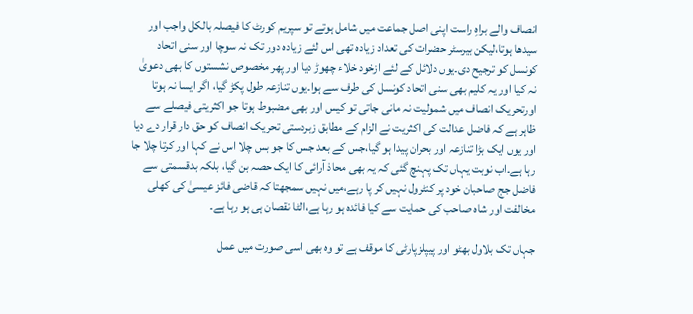انصاف والے براہِ راست اپنی اصل جماعت میں شامل ہوتے تو سپریم کورٹ کا فیصلہ بالکل واجب اور سیدھا ہوتا،لیکن بیرسٹر حضرات کی تعداد زیادہ تھی اس لئے زیادہ دور تک نہ سوچا اور سنی اتحاد کونسل کو ترجیح دی۔یوں دلائل کے لئے ازخود خلاء چھوڑ دیا اور پھر مخصوص نشستوں کا بھی دعویٰ نہ کیا اور یہ کلیم بھی سنی اتحاد کونسل کی طرف سے ہوا۔یوں تنازعہ طول پکڑ گیا، اگر ایسا نہ ہوتا اورتحریک انصاف میں شمولیت نہ مانی جاتی تو کیس اور بھی مضبوط ہوتا جو اکثریتی فیصلے سے ظاہر ہے کہ فاضل عدالت کی اکثریت نے الزام کے مطابق زبردستی تحریک انصاف کو حق دار قرار دے دیا اور یوں ایک بڑا تنازعہ اور بحران پیدا ہو گیا،جس کے بعد جس کا جو بس چلا اس نے کہا اور کرتا چلا جا رہا ہے۔اب نوبت یہاں تک پہنچ گئی کہ یہ بھی محاذ آرائی کا ایک حصہ بن گیا، بلکہ بدقسمتی سے فاضل جج صاحبان خود پر کنٹرول نہیں کر پا رہے،میں نہیں سمجھتا کہ قاضی فائز عیسیٰ کی کھلی مخالفت اور شاہ صاحب کی حمایت سے کیا فائدہ ہو رہا ہے،الٹا نقصان ہی ہو رہا ہے۔

جہاں تک بلاول بھٹو اور پیپلزپارٹی کا موقف ہے تو وہ بھی اسی صورت میں عمل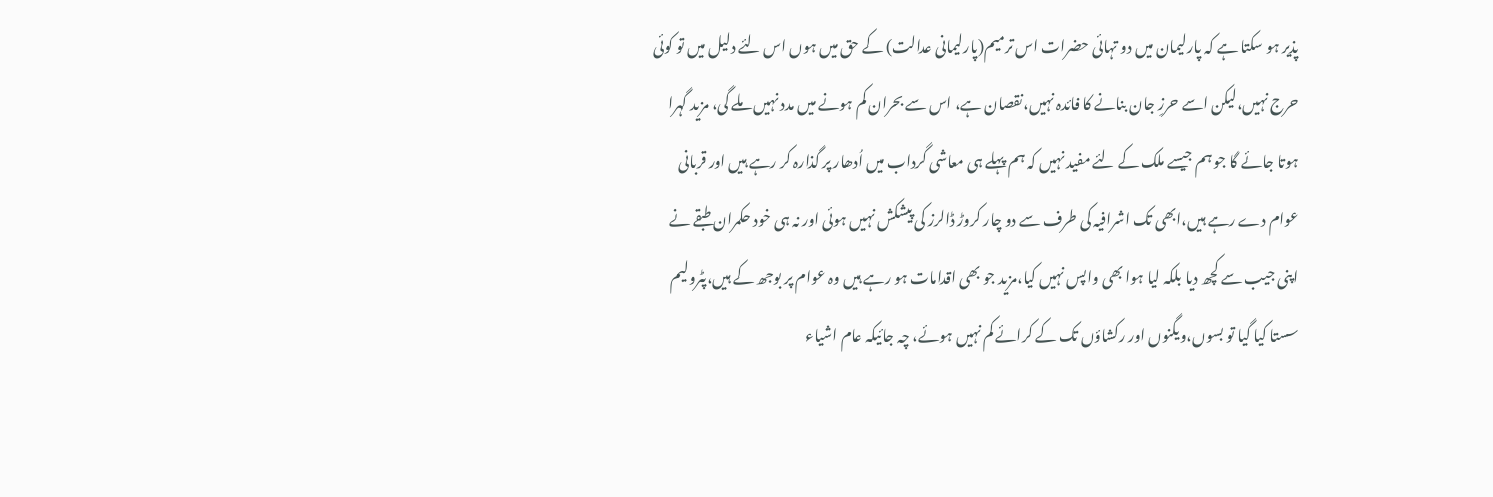پذیر ہو سکتا ہے کہ پارلیمان میں دو تہائی حضرات اس ترمیم(پارلیمانی عدالت) کے حق میں ہوں اس لئے دلیل میں تو کوئی حرج نہیں،لیکن اسے حرزِ جان بنانے کا فائدہ نہیں،نقصان ہے، اس سے بحران کم ہونے میں مدد نہیں ملے گی، مزید گہرا ہوتا جائے گا جو ہم جیسے ملک کے لئے مفید نہیں کہ ہم پہلے ہی معاشی گرداب میں اُدھار پر گذارہ کر رہے ہیں اور قربانی عوام دے رہے ہیں،ابھی تک اشرافیہ کی طرف سے دو چار کروڑ ڈالرز کی پیشکش نہیں ہوئی اور نہ ہی خود حکمران طبقے نے اپنی جیب سے کچھ دیا بلکہ لیا ہوا بھی واپس نہیں کیا،مزید جو بھی اقدامات ہو رہے ہیں وہ عوام پر بوجھ کے ہیں،پٹرولیم سستا کیا گیا تو بسوں،ویگنوں اور رکشاؤں تک کے کرائے کم نہیں ہوئے، چہ جائیکہ عام اشیاء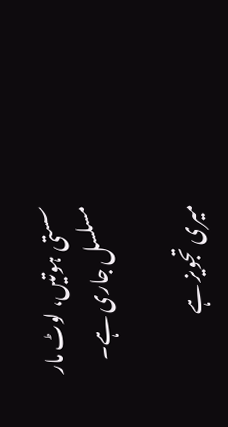سستی ہوتیں، لوٹ مار مسلسل جاری ہے۔

میری تجویز ہے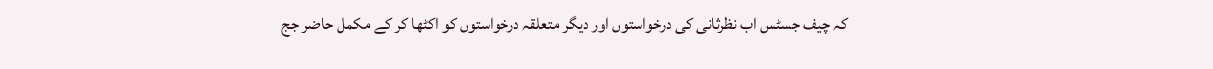کہ چیف جسٹس اب نظرثانی کی درخواستوں اور دیگر متعلقہ درخواستوں کو اکٹھا کر کے مکمل حاضر جج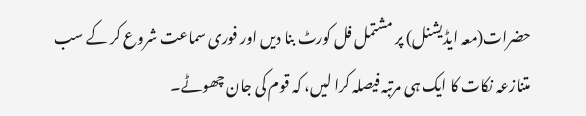حضرات(معہ ایڈیشنل) پر مشتمل فل کورٹ بنا دیں اور فوری سماعت شروع کر کے سب متنازعہ نکات کا ایک ہی مرتبہ فیصلہ کرا لیں، کہ قوم کی جان چھوٹے۔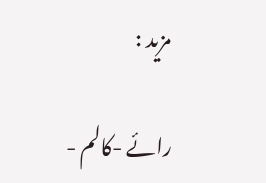مزید :

رائے -کالم -